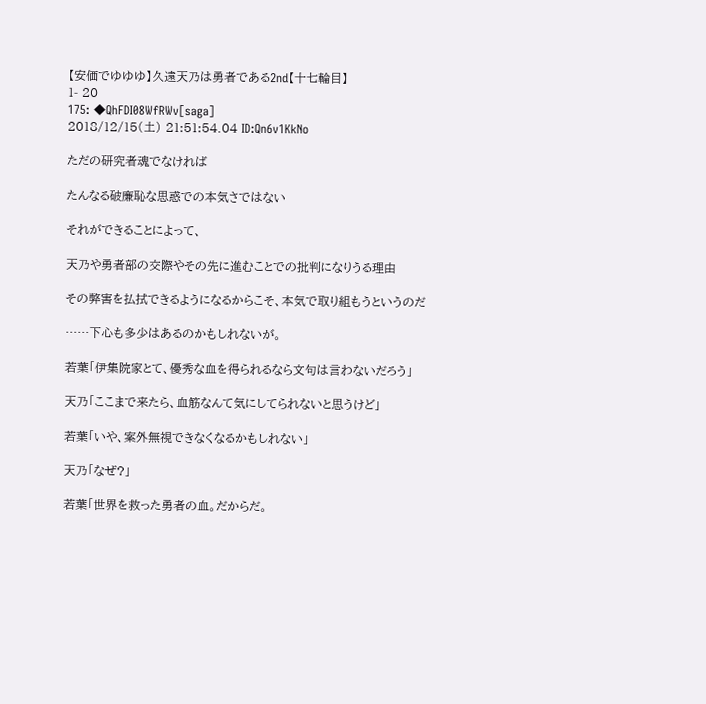【安価でゆゆゆ】久遠天乃は勇者である2nd【十七輪目】
1- 20
175: ◆QhFDI08WfRWv[saga]
2018/12/15(土) 21:51:54.04 ID:Qn6v1KkNo

ただの研究者魂でなければ

たんなる破廉恥な思惑での本気さではない

それができることによって、

天乃や勇者部の交際やその先に進むことでの批判になりうる理由

その弊害を払拭できるようになるからこそ、本気で取り組もうというのだ

……下心も多少はあるのかもしれないが。

若葉「伊集院家とて、優秀な血を得られるなら文句は言わないだろう」

天乃「ここまで来たら、血筋なんて気にしてられないと思うけど」

若葉「いや、案外無視できなくなるかもしれない」

天乃「なぜ?」

若葉「世界を救った勇者の血。だからだ。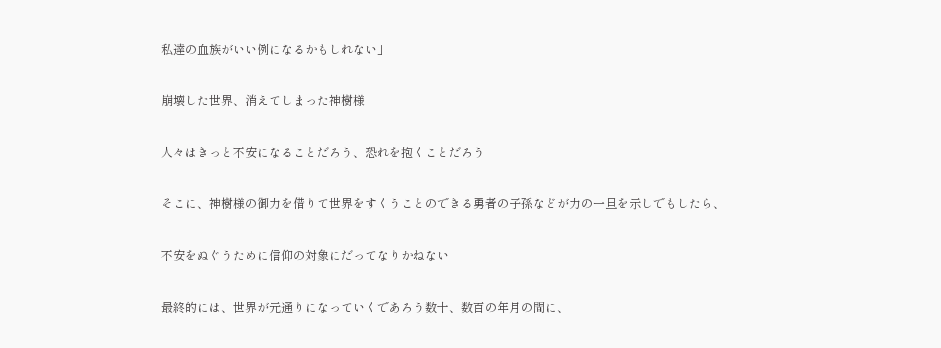私達の血族がいい例になるかもしれない」

崩壊した世界、消えてしまった神樹様

人々はきっと不安になることだろう、恐れを抱くことだろう

そこに、神樹様の御力を借りて世界をすくうことのできる勇者の子孫などが力の一旦を示しでもしたら、

不安をぬぐうために信仰の対象にだってなりかねない

最終的には、世界が元通りになっていくであろう数十、数百の年月の間に、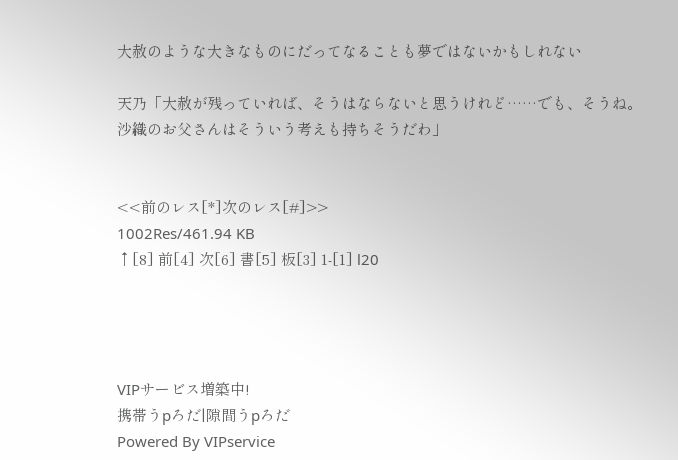大赦のような大きなものにだってなることも夢ではないかもしれない

天乃「大赦が残っていれば、そうはならないと思うけれど……でも、そうね。沙織のお父さんはそういう考えも持ちそうだわ」


<<前のレス[*]次のレス[#]>>
1002Res/461.94 KB
↑[8] 前[4] 次[6] 書[5] 板[3] 1-[1] l20




VIPサービス増築中!
携帯うpろだ|隙間うpろだ
Powered By VIPservice